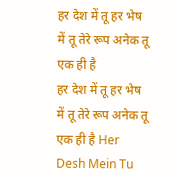हर देश में तू हर भेष में तू तेरे रूप अनेक तू एक ही है
हर देश में तू हर भेष में तू तेरे रूप अनेक तू एक ही है Her Desh Mein Tu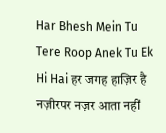Har Bhesh Mein Tu Tere Roop Anek Tu Ek Hi Hai हर जगह हाज़िर है नज़ीरपर नज़र आता नहीं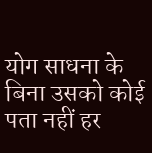योग साधना के बिना उसको कोई पता नहीं हर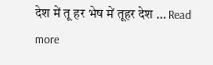देश में तू हर भेष में तूहर देश … Read more